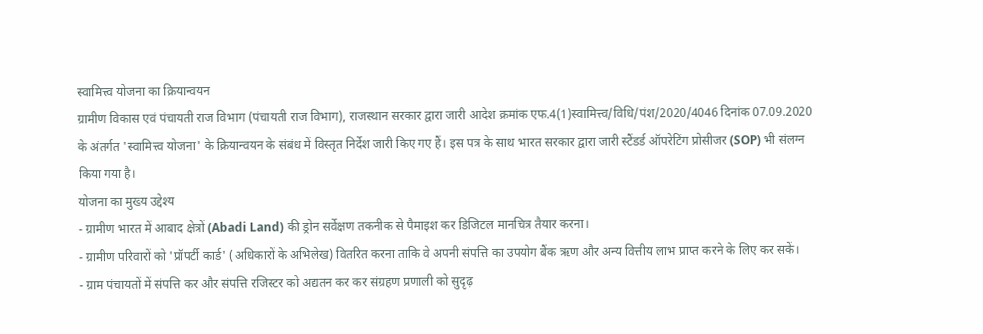स्वामित्त्व योजना का क्रियान्वयन
ग्रामीण विकास एवं पंचायती राज विभाग (पंचायती राज विभाग), राजस्थान सरकार द्वारा जारी आदेश क्रमांक एफ.4(1)स्वामित्त्व/विधि/पंश/2020/4046 दिनांक 07.09.2020 के अंतर्गत 'स्वामित्त्व योजना' के क्रियान्वयन के संबंध में विस्तृत निर्देश जारी किए गए हैं। इस पत्र के साथ भारत सरकार द्वारा जारी स्टैंडर्ड ऑपरेटिंग प्रोसीजर (SOP) भी संलग्न किया गया है।
योजना का मुख्य उद्देश्य
- ग्रामीण भारत में आबाद क्षेत्रों (Abadi Land) की ड्रोन सर्वेक्षण तकनीक से पैमाइश कर डिजिटल मानचित्र तैयार करना।
- ग्रामीण परिवारों को 'प्रॉपर्टी कार्ड' (अधिकारों के अभिलेख) वितरित करना ताकि वे अपनी संपत्ति का उपयोग बैंक ऋण और अन्य वित्तीय लाभ प्राप्त करने के लिए कर सकें।
- ग्राम पंचायतों में संपत्ति कर और संपत्ति रजिस्टर को अद्यतन कर कर संग्रहण प्रणाली को सुदृढ़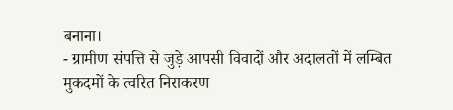बनाना।
- ग्रामीण संपत्ति से जुड़े आपसी विवादों और अदालतों में लम्बित मुकदमों के त्वरित निराकरण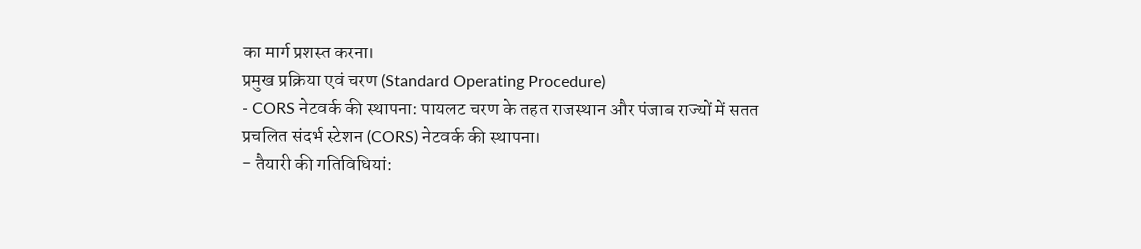का मार्ग प्रशस्त करना।
प्रमुख प्रक्रिया एवं चरण (Standard Operating Procedure)
- CORS नेटवर्क की स्थापना: पायलट चरण के तहत राजस्थान और पंजाब राज्यों में सतत प्रचलित संदर्भ स्टेशन (CORS) नेटवर्क की स्थापना।
- तैयारी की गतिविधियां: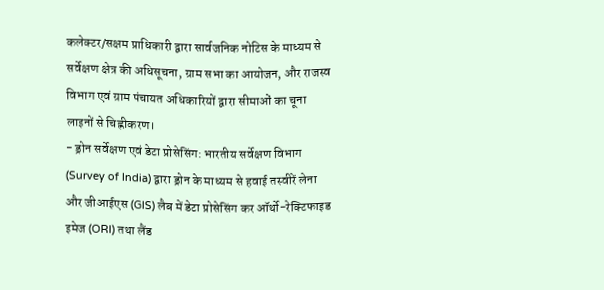कलेक्टर/सक्षम प्राधिकारी द्वारा सार्वजनिक नोटिस के माध्यम से सर्वेक्षण क्षेत्र की अधिसूचना, ग्राम सभा का आयोजन, और राजस्व विभाग एवं ग्राम पंचायत अधिकारियों द्वारा सीमाओं का चूना लाइनों से चिह्नीकरण।
- ड्रोन सर्वेक्षण एवं डेटा प्रोसेसिंग: भारतीय सर्वेक्षण विभाग (Survey of India) द्वारा ड्रोन के माध्यम से हवाई तस्वीरें लेना और जीआईएस (GIS) लैब में डेटा प्रोसेसिंग कर ऑर्थो-रेक्टिफाइड इमेज (ORI) तथा लैंड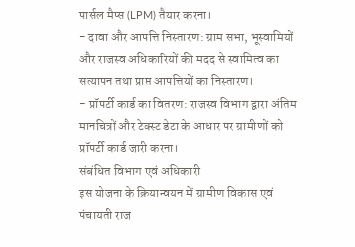पार्सल मैप्स (LPM) तैयार करना।
- दावा और आपत्ति निस्तारण: ग्राम सभा, भूस्वामियों और राजस्व अधिकारियों की मदद से स्वामित्व का सत्यापन तथा प्राप्त आपत्तियों का निस्तारण।
- प्रॉपर्टी कार्ड का वितरण: राजस्व विभाग द्वारा अंतिम मानचित्रों और टेक्स्ट डेटा के आधार पर ग्रामीणों को प्रॉपर्टी कार्ड जारी करना।
संबंधित विभाग एवं अधिकारी
इस योजना के क्रियान्वयन में ग्रामीण विकास एवं पंचायती राज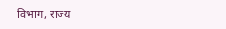विभाग, राज्य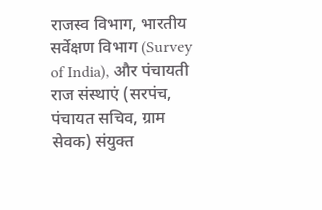राजस्व विभाग, भारतीय सर्वेक्षण विभाग (Survey of India), और पंचायती राज संस्थाएं (सरपंच, पंचायत सचिव, ग्राम सेवक) संयुक्त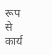रूप से कार्य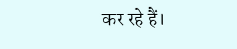कर रहे हैं।